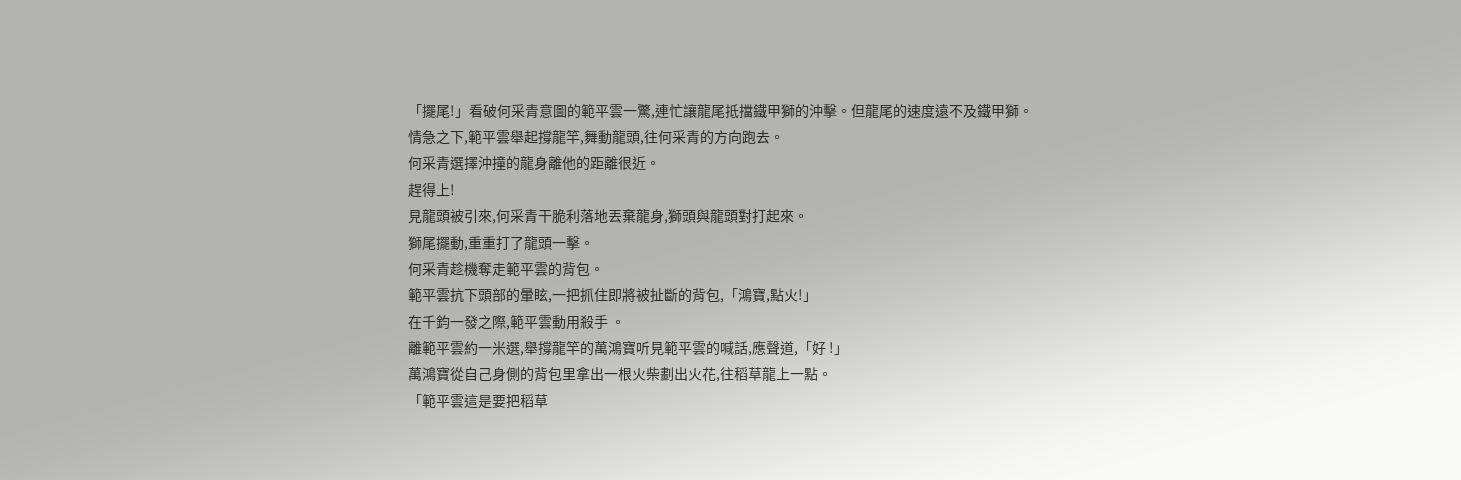「擺尾!」看破何采青意圖的範平雲一驚,連忙讓龍尾抵擋鐵甲獅的沖擊。但龍尾的速度遠不及鐵甲獅。
情急之下,範平雲舉起撐龍竿,舞動龍頭,往何采青的方向跑去。
何采青選擇沖撞的龍身離他的距離很近。
趕得上!
見龍頭被引來,何采青干脆利落地丟棄龍身,獅頭與龍頭對打起來。
獅尾擺動,重重打了龍頭一擊。
何采青趁機奪走範平雲的背包。
範平雲抗下頭部的暈眩,一把抓住即將被扯斷的背包,「鴻寶,點火!」
在千鈞一發之際,範平雲動用殺手 。
離範平雲約一米選,舉撐龍竿的萬鴻寶听見範平雲的喊話,應聲道,「好 !」
萬鴻寶從自己身側的背包里拿出一根火柴劃出火花,往稻草龍上一點。
「範平雲這是要把稻草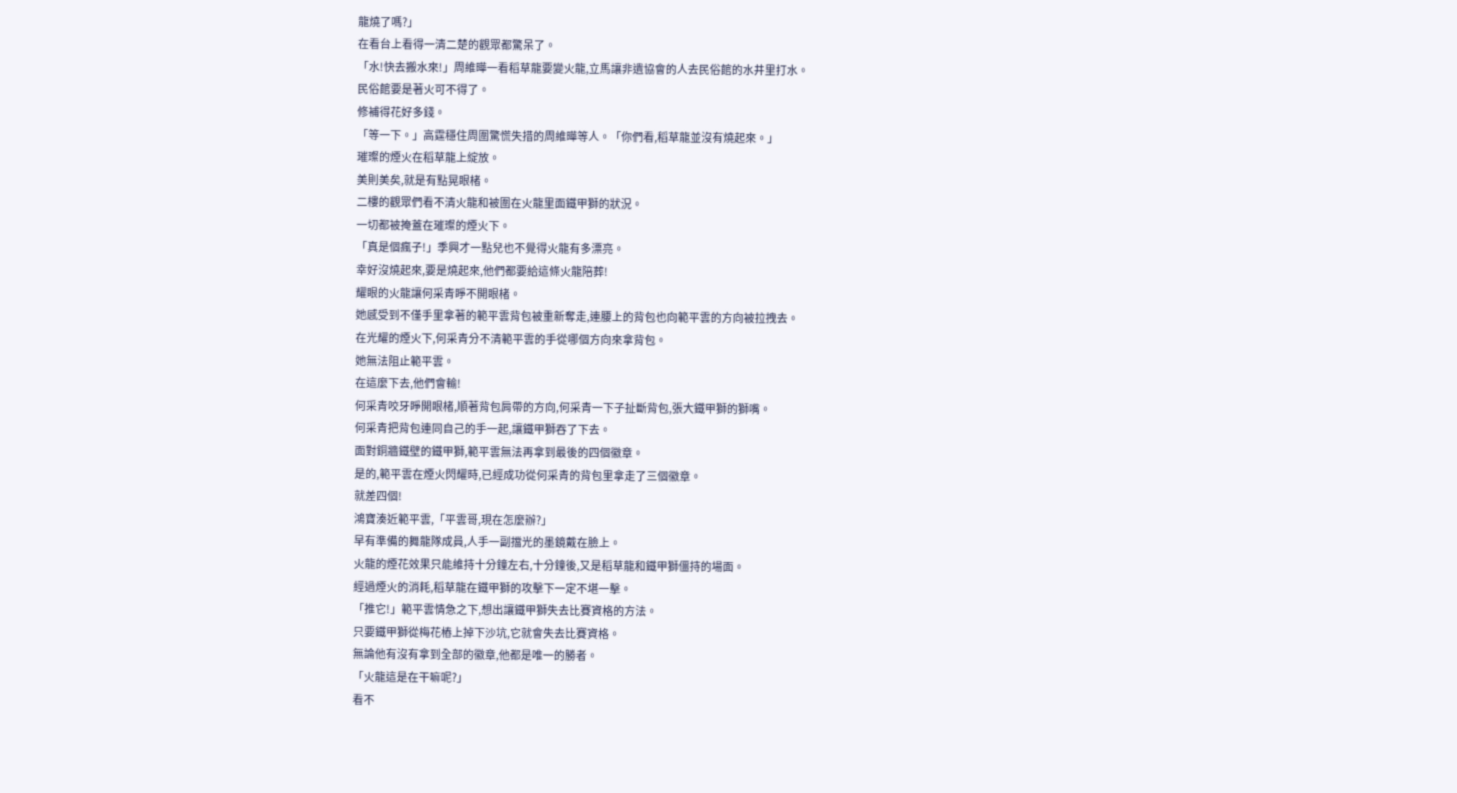龍燒了嗎?」
在看台上看得一清二楚的觀眾都驚呆了。
「水!快去搬水來!」周維曄一看稻草龍要變火龍,立馬讓非遺協會的人去民俗館的水井里打水。
民俗館要是著火可不得了。
修補得花好多錢。
「等一下。」高霆穩住周圍驚慌失措的周維曄等人。「你們看,稻草龍並沒有燒起來。」
璀璨的煙火在稻草龍上綻放。
美則美矣,就是有點晃眼楮。
二樓的觀眾們看不清火龍和被圍在火龍里面鐵甲獅的狀況。
一切都被掩蓋在璀璨的煙火下。
「真是個瘋子!」季興才一點兒也不覺得火龍有多漂亮。
幸好沒燒起來,要是燒起來,他們都要給這條火龍陪葬!
耀眼的火龍讓何采青睜不開眼楮。
她感受到不僅手里拿著的範平雲背包被重新奪走,連腰上的背包也向範平雲的方向被拉拽去。
在光耀的煙火下,何采青分不清範平雲的手從哪個方向來拿背包。
她無法阻止範平雲。
在這麼下去,他們會輸!
何采青咬牙睜開眼楮,順著背包肩帶的方向,何采青一下子扯斷背包,張大鐵甲獅的獅嘴。
何采青把背包連同自己的手一起,讓鐵甲獅吞了下去。
面對銅牆鐵壁的鐵甲獅,範平雲無法再拿到最後的四個徽章。
是的,範平雲在煙火閃耀時,已經成功從何采青的背包里拿走了三個徽章。
就差四個!
鴻寶湊近範平雲,「平雲哥,現在怎麼辦?」
早有準備的舞龍隊成員,人手一副擋光的墨鏡戴在臉上。
火龍的煙花效果只能維持十分鐘左右,十分鐘後,又是稻草龍和鐵甲獅僵持的場面。
經過煙火的消耗,稻草龍在鐵甲獅的攻擊下一定不堪一擊。
「推它!」範平雲情急之下,想出讓鐵甲獅失去比賽資格的方法。
只要鐵甲獅從梅花樁上掉下沙坑,它就會失去比賽資格。
無論他有沒有拿到全部的徽章,他都是唯一的勝者。
「火龍這是在干嘛呢?」
看不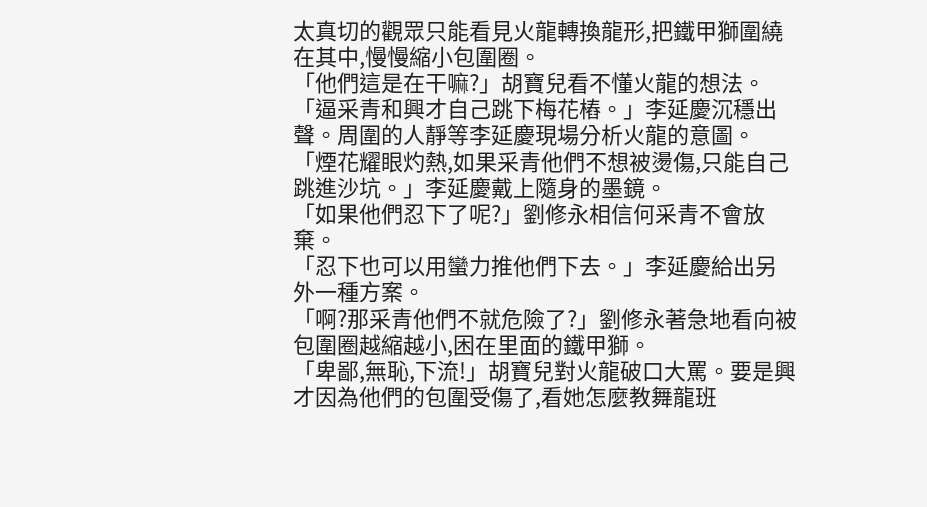太真切的觀眾只能看見火龍轉換龍形,把鐵甲獅圍繞在其中,慢慢縮小包圍圈。
「他們這是在干嘛?」胡寶兒看不懂火龍的想法。
「逼采青和興才自己跳下梅花樁。」李延慶沉穩出聲。周圍的人靜等李延慶現場分析火龍的意圖。
「煙花耀眼灼熱,如果采青他們不想被燙傷,只能自己跳進沙坑。」李延慶戴上隨身的墨鏡。
「如果他們忍下了呢?」劉修永相信何采青不會放棄。
「忍下也可以用蠻力推他們下去。」李延慶給出另外一種方案。
「啊?那采青他們不就危險了?」劉修永著急地看向被包圍圈越縮越小,困在里面的鐵甲獅。
「卑鄙,無恥,下流!」胡寶兒對火龍破口大罵。要是興才因為他們的包圍受傷了,看她怎麼教舞龍班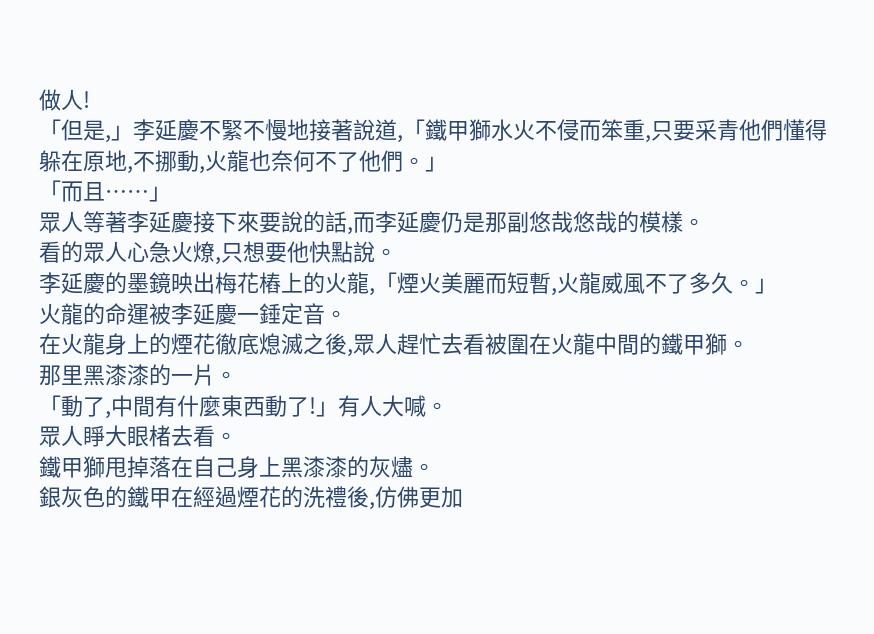做人!
「但是,」李延慶不緊不慢地接著說道,「鐵甲獅水火不侵而笨重,只要采青他們懂得躲在原地,不挪動,火龍也奈何不了他們。」
「而且……」
眾人等著李延慶接下來要說的話,而李延慶仍是那副悠哉悠哉的模樣。
看的眾人心急火燎,只想要他快點說。
李延慶的墨鏡映出梅花樁上的火龍,「煙火美麗而短暫,火龍威風不了多久。」
火龍的命運被李延慶一錘定音。
在火龍身上的煙花徹底熄滅之後,眾人趕忙去看被圍在火龍中間的鐵甲獅。
那里黑漆漆的一片。
「動了,中間有什麼東西動了!」有人大喊。
眾人睜大眼楮去看。
鐵甲獅甩掉落在自己身上黑漆漆的灰燼。
銀灰色的鐵甲在經過煙花的洗禮後,仿佛更加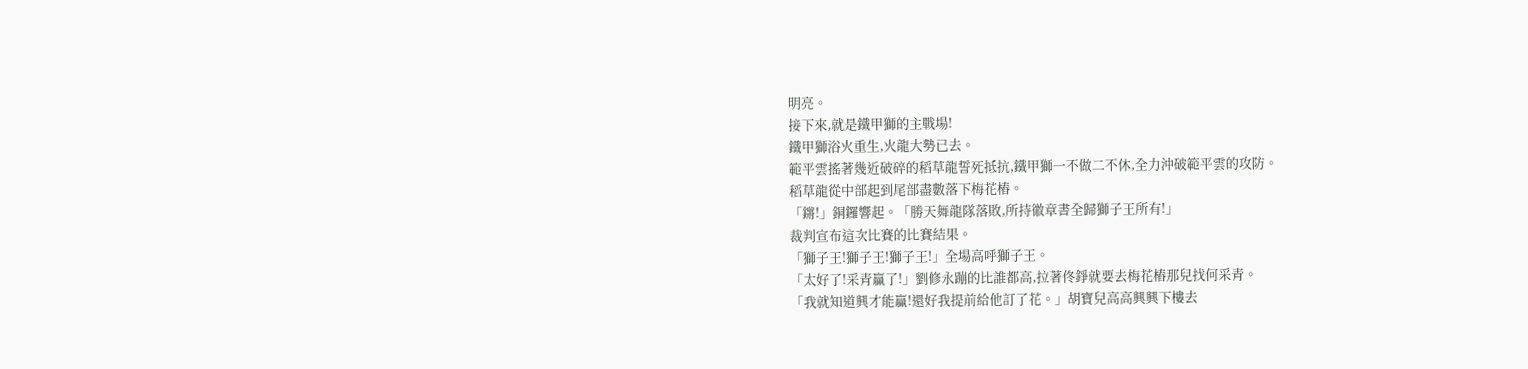明亮。
接下來,就是鐵甲獅的主戰場!
鐵甲獅浴火重生,火龍大勢已去。
範平雲搖著幾近破碎的稻草龍誓死抵抗,鐵甲獅一不做二不休,全力沖破範平雲的攻防。
稻草龍從中部起到尾部盡數落下梅花樁。
「鏘!」銅鑼響起。「勝天舞龍隊落敗,所持徽章書全歸獅子王所有!」
裁判宣布這次比賽的比賽結果。
「獅子王!獅子王!獅子王!」全場高呼獅子王。
「太好了!采青贏了!」劉修永蹦的比誰都高,拉著佟錚就要去梅花樁那兒找何采青。
「我就知道興才能贏!還好我提前給他訂了花。」胡寶兒高高興興下樓去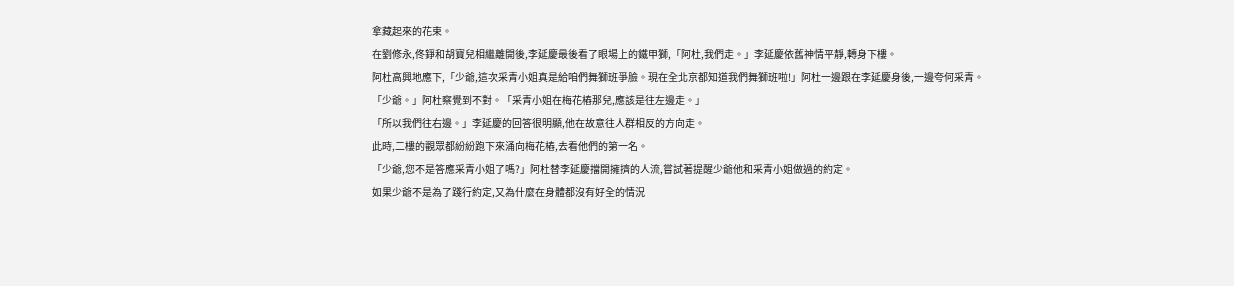拿藏起來的花束。
在劉修永,佟錚和胡寶兒相繼離開後,李延慶最後看了眼場上的鐵甲獅,「阿杜,我們走。」李延慶依舊神情平靜,轉身下樓。
阿杜高興地應下,「少爺,這次采青小姐真是給咱們舞獅班爭臉。現在全北京都知道我們舞獅班啦!」阿杜一邊跟在李延慶身後,一邊夸何采青。
「少爺。」阿杜察覺到不對。「采青小姐在梅花樁那兒,應該是往左邊走。」
「所以我們往右邊。」李延慶的回答很明顯,他在故意往人群相反的方向走。
此時,二樓的觀眾都紛紛跑下來涌向梅花樁,去看他們的第一名。
「少爺,您不是答應采青小姐了嗎?」阿杜替李延慶擋開擁擠的人流,嘗試著提醒少爺他和采青小姐做過的約定。
如果少爺不是為了踐行約定,又為什麼在身體都沒有好全的情況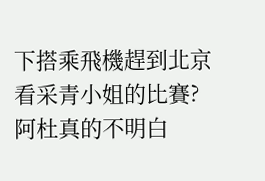下搭乘飛機趕到北京看采青小姐的比賽?
阿杜真的不明白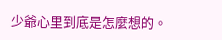少爺心里到底是怎麼想的。